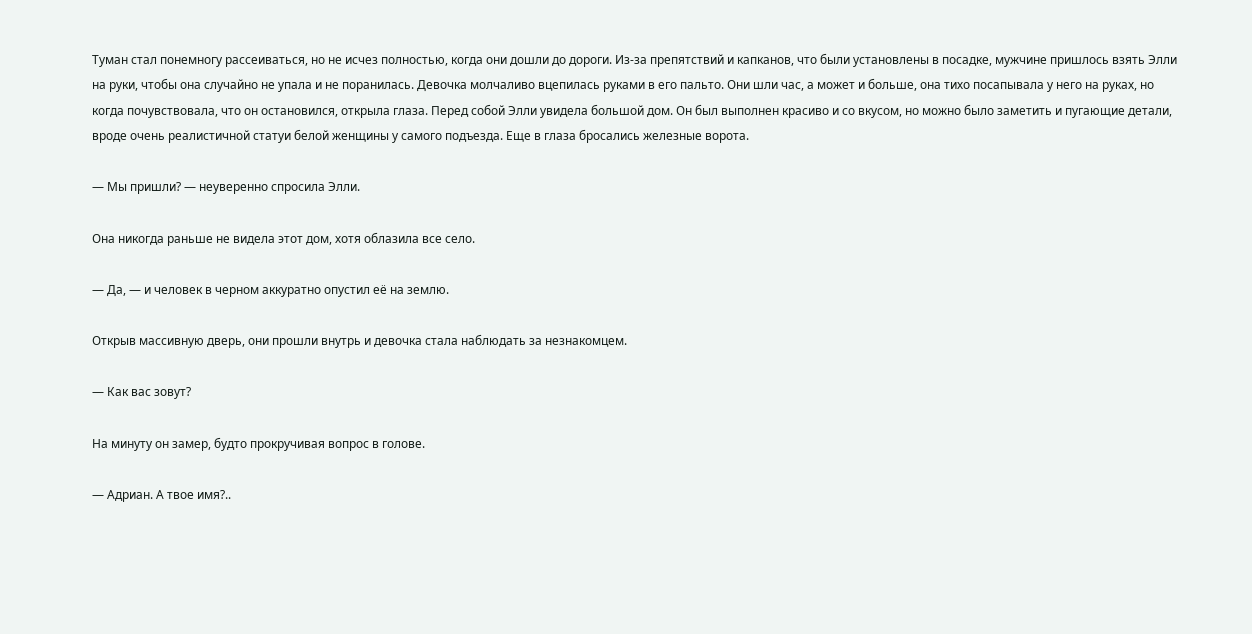Туман стал понемногу рассеиваться, но не исчез полностью, когда они дошли до дороги. Из-за препятствий и капканов, что были установлены в посадке, мужчине пришлось взять Элли на руки, чтобы она случайно не упала и не поранилась. Девочка молчаливо вцепилась руками в его пальто. Они шли час, а может и больше, она тихо посапывала у него на руках, но когда почувствовала, что он остановился, открыла глаза. Перед собой Элли увидела большой дом. Он был выполнен красиво и со вкусом, но можно было заметить и пугающие детали, вроде очень реалистичной статуи белой женщины у самого подъезда. Еще в глаза бросались железные ворота.

— Мы пришли? — неуверенно спросила Элли.

Она никогда раньше не видела этот дом, хотя облазила все село.

— Да, — и человек в черном аккуратно опустил её на землю.

Открыв массивную дверь, они прошли внутрь и девочка стала наблюдать за незнакомцем.

— Как вас зовут?

На минуту он замер, будто прокручивая вопрос в голове.

— Адриан. А твое имя?..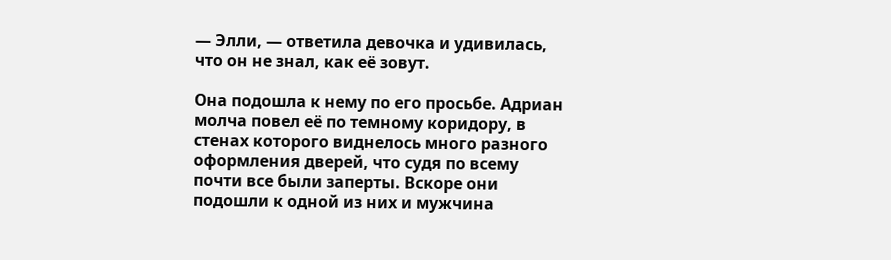— Элли, — ответила девочка и удивилась, что он не знал, как её зовут.

Она подошла к нему по его просьбе. Адриан молча повел её по темному коридору, в стенах которого виднелось много разного оформления дверей, что судя по всему почти все были заперты. Вскоре они подошли к одной из них и мужчина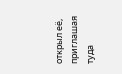открыл её, приглашая туда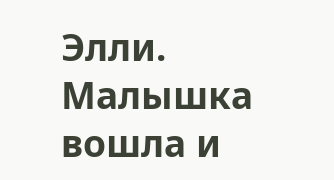Элли. Малышка вошла и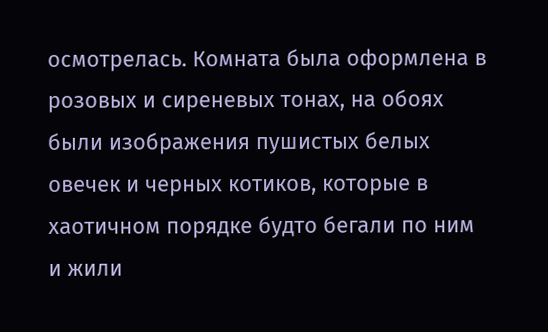осмотрелась. Комната была оформлена в розовых и сиреневых тонах, на обоях были изображения пушистых белых овечек и черных котиков, которые в хаотичном порядке будто бегали по ним и жили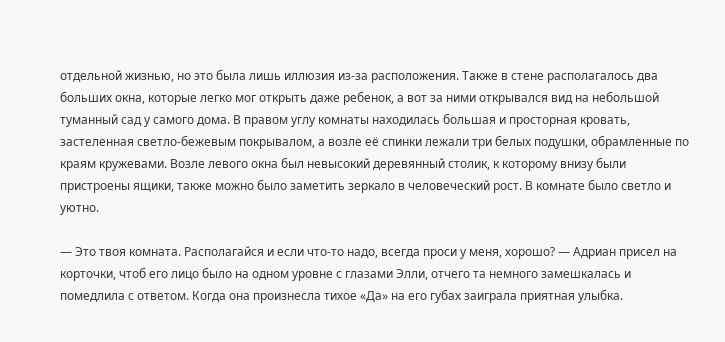отдельной жизнью, но это была лишь иллюзия из-за расположения. Также в стене располагалось два больших окна, которые легко мог открыть даже ребенок, а вот за ними открывался вид на небольшой туманный сад у самого дома. В правом углу комнаты находилась большая и просторная кровать, застеленная светло-бежевым покрывалом, а возле её спинки лежали три белых подушки, обрамленные по краям кружевами. Возле левого окна был невысокий деревянный столик, к которому внизу были пристроены ящики, также можно было заметить зеркало в человеческий рост. В комнате было светло и уютно.

— Это твоя комната. Располагайся и если что-то надо, всегда проси у меня, хорошо? — Адриан присел на корточки, чтоб его лицо было на одном уровне с глазами Элли, отчего та немного замешкалась и помедлила с ответом. Когда она произнесла тихое «Да» на его губах заиграла приятная улыбка.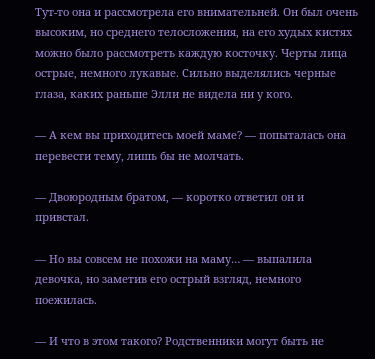Тут-то она и рассмотрела его внимательней. Он был очень высоким, но среднего телосложения, на его худых кистях можно было рассмотреть каждую косточку. Черты лица острые, немного лукавые. Сильно выделялись черные глаза, каких раньше Элли не видела ни у кого.

— А кем вы приходитесь моей маме? — попыталась она перевести тему, лишь бы не молчать.

— Двоюродным братом, — коротко ответил он и привстал.

— Но вы совсем не похожи на маму… — выпалила девочка, но заметив его острый взгляд, немного поежилась.

— И что в этом такого? Родственники могут быть не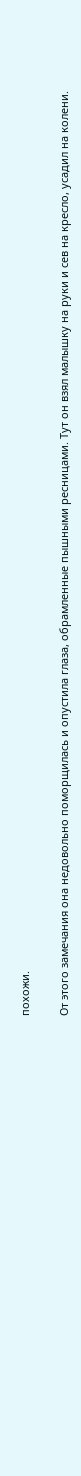похожи.

От этого замечания она недовольно поморщилась и опустила глаза, обрамленные пышными ресницами. Тут он взял малышку на руки и сев на кресло, усадил на колени.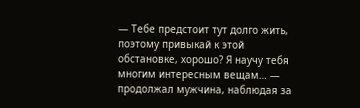— Тебе предстоит тут долго жить, поэтому привыкай к этой обстановке, хорошо? Я научу тебя многим интересным вещам… — продолжал мужчина, наблюдая за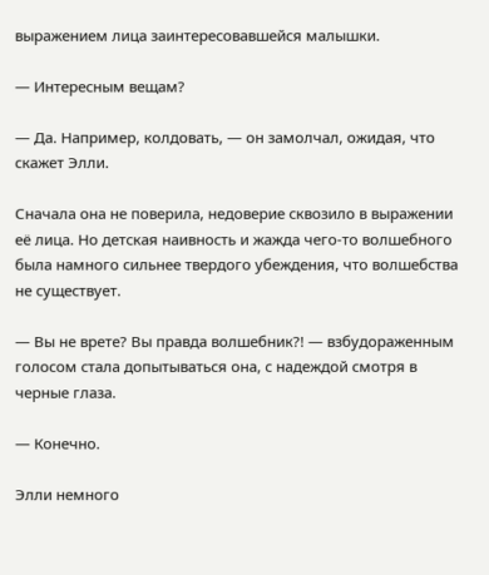выражением лица заинтересовавшейся малышки.

— Интересным вещам?

— Да. Например, колдовать, — он замолчал, ожидая, что скажет Элли.

Сначала она не поверила, недоверие сквозило в выражении её лица. Но детская наивность и жажда чего-то волшебного была намного сильнее твердого убеждения, что волшебства не существует.

— Вы не врете? Вы правда волшебник?! — взбудораженным голосом стала допытываться она, с надеждой смотря в черные глаза.

— Конечно.

Элли немного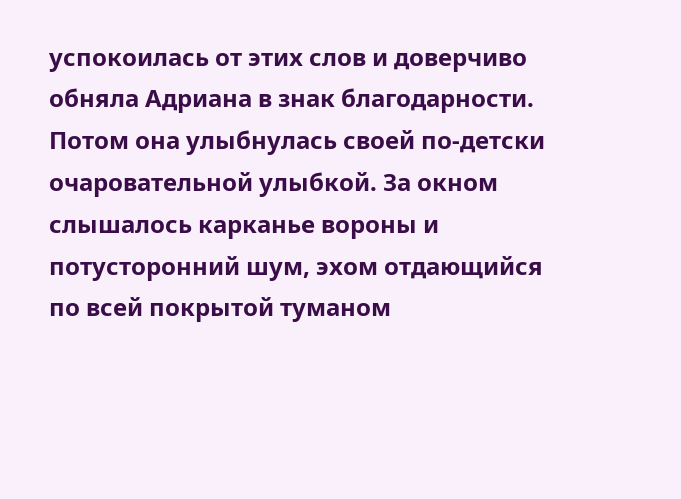успокоилась от этих слов и доверчиво обняла Адриана в знак благодарности. Потом она улыбнулась своей по-детски очаровательной улыбкой. За окном слышалось карканье вороны и потусторонний шум, эхом отдающийся по всей покрытой туманом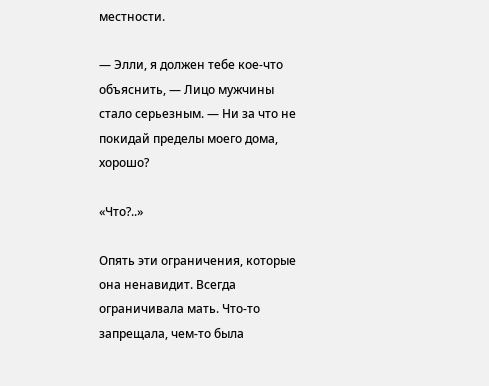местности.

— Элли, я должен тебе кое-что объяснить, — Лицо мужчины стало серьезным. — Ни за что не покидай пределы моего дома, хорошо?

«Что?..»

Опять эти ограничения, которые она ненавидит. Всегда ограничивала мать. Что-то запрещала, чем-то была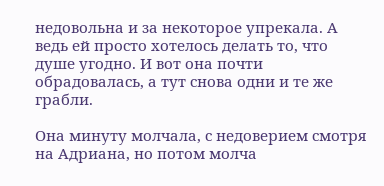недовольна и за некоторое упрекала. А ведь ей просто хотелось делать то, что душе угодно. И вот она почти обрадовалась, а тут снова одни и те же грабли.

Она минуту молчала, с недоверием смотря на Адриана, но потом молча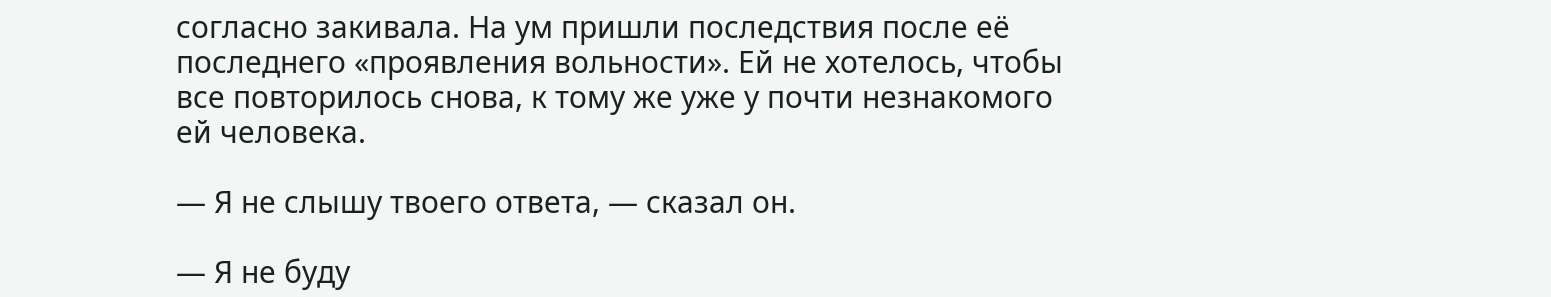согласно закивала. На ум пришли последствия после её последнего «проявления вольности». Ей не хотелось, чтобы все повторилось снова, к тому же уже у почти незнакомого ей человека.

— Я не слышу твоего ответа, — сказал он.

— Я не буду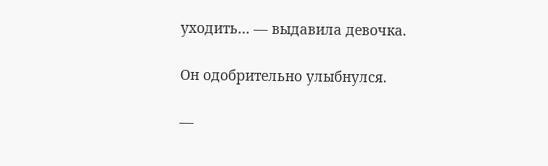уходить… — выдавила девочка.

Он одобрительно улыбнулся.

—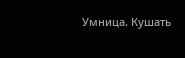Умница. Кушать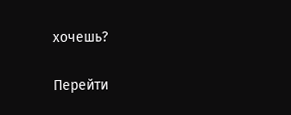хочешь?

Перейти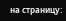на страницу: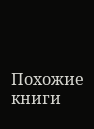Похожие книги